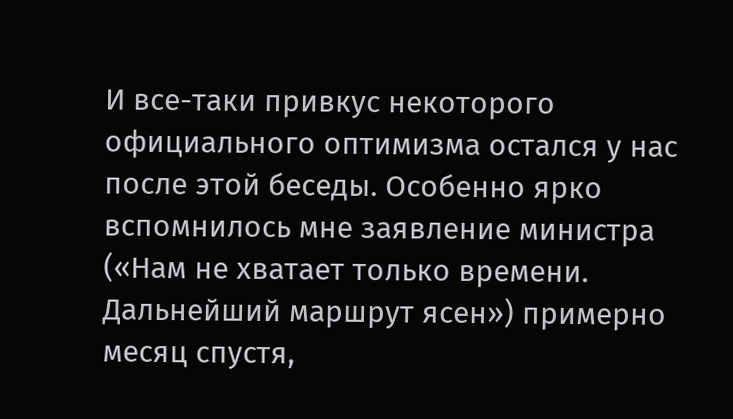И все-таки привкус некоторого официального оптимизма остался у нас после этой беседы. Особенно ярко вспомнилось мне заявление министра («Нам не хватает только времени. Дальнейший маршрут ясен») примерно месяц спустя,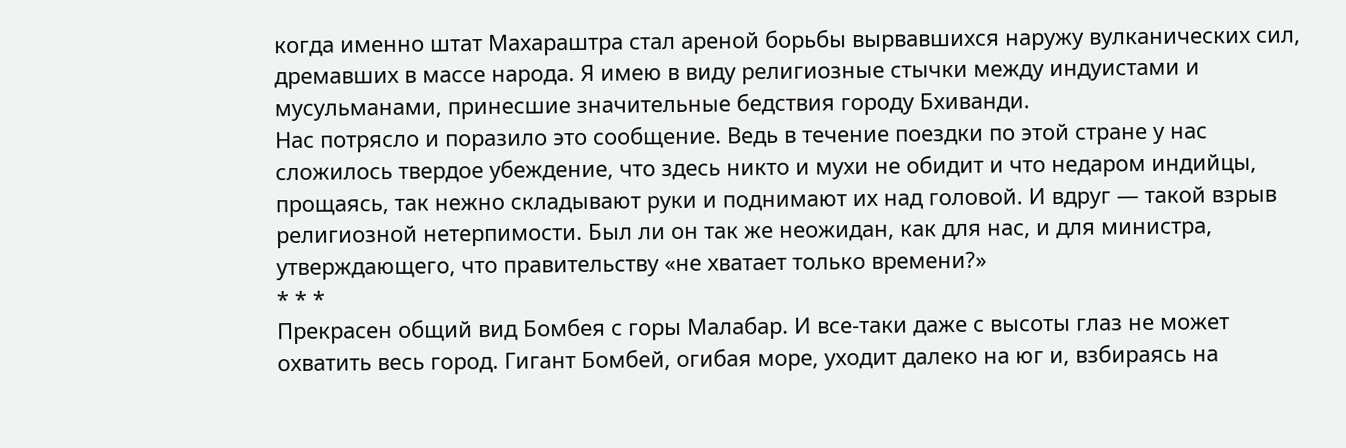когда именно штат Махараштра стал ареной борьбы вырвавшихся наружу вулканических сил, дремавших в массе народа. Я имею в виду религиозные стычки между индуистами и мусульманами, принесшие значительные бедствия городу Бхиванди.
Нас потрясло и поразило это сообщение. Ведь в течение поездки по этой стране у нас сложилось твердое убеждение, что здесь никто и мухи не обидит и что недаром индийцы, прощаясь, так нежно складывают руки и поднимают их над головой. И вдруг — такой взрыв религиозной нетерпимости. Был ли он так же неожидан, как для нас, и для министра, утверждающего, что правительству «не хватает только времени?»
* * *
Прекрасен общий вид Бомбея с горы Малабар. И все-таки даже с высоты глаз не может охватить весь город. Гигант Бомбей, огибая море, уходит далеко на юг и, взбираясь на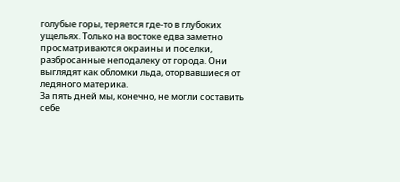голубые горы, теряется где-то в глубоких ущельях. Только на востоке едва заметно просматриваются окраины и поселки, разбросанные неподалеку от города. Они выглядят как обломки льда, оторвавшиеся от ледяного материка.
За пять дней мы, конечно, не могли составить себе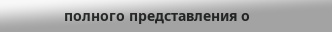полного представления о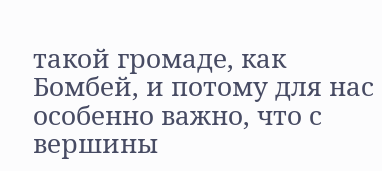такой громаде, как Бомбей, и потому для нас особенно важно, что с вершины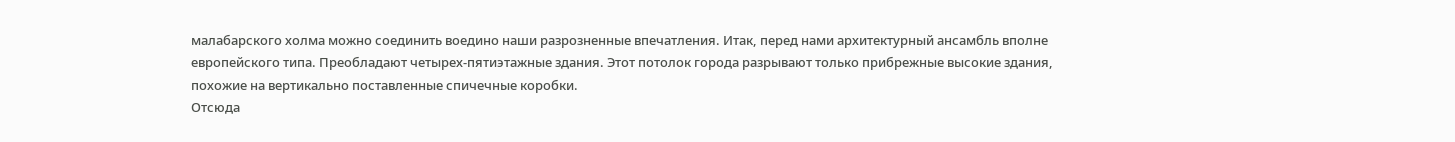малабарского холма можно соединить воедино наши разрозненные впечатления. Итак, перед нами архитектурный ансамбль вполне европейского типа. Преобладают четырех-пятиэтажные здания. Этот потолок города разрывают только прибрежные высокие здания, похожие на вертикально поставленные спичечные коробки.
Отсюда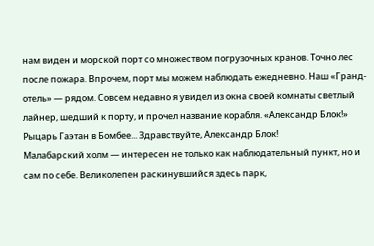нам виден и морской порт со множеством погрузочных кранов. Точно лес после пожара. Впрочем, порт мы можем наблюдать ежедневно. Наш «Гранд-отель» — рядом. Совсем недавно я увидел из окна своей комнаты светлый лайнер, шедший к порту, и прочел название корабля. «Александр Блок!» Рыцарь Гаэтан в Бомбее... Здравствуйте, Александр Блок!
Малабарский холм — интересен не только как наблюдательный пункт, но и сам по себе. Великолепен раскинувшийся здесь парк,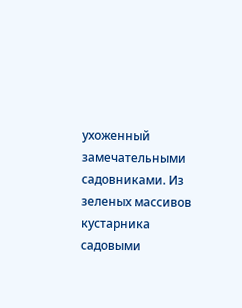ухоженный замечательными садовниками. Из зеленых массивов кустарника садовыми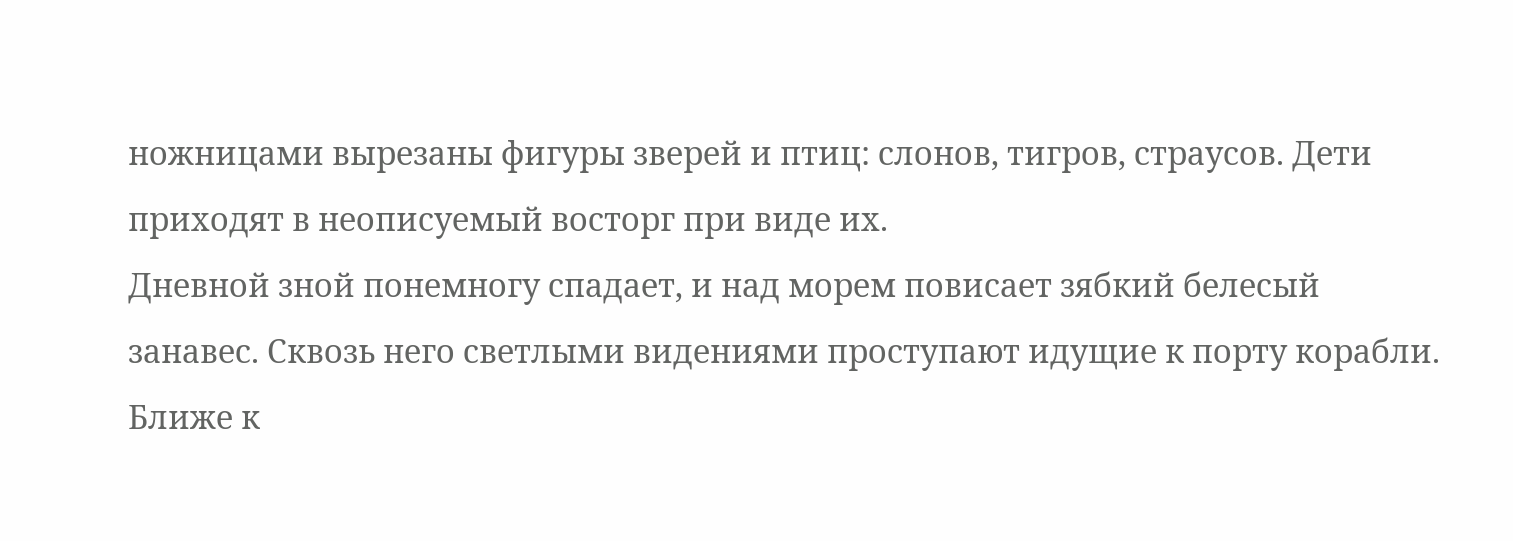ножницами вырезаны фигуры зверей и птиц: слонов, тигров, страусов. Дети приходят в неописуемый восторг при виде их.
Дневной зной понемногу спадает, и над морем повисает зябкий белесый занавес. Сквозь него светлыми видениями проступают идущие к порту корабли. Ближе к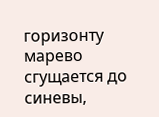горизонту марево сгущается до синевы,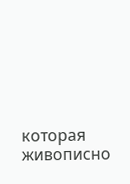которая живописно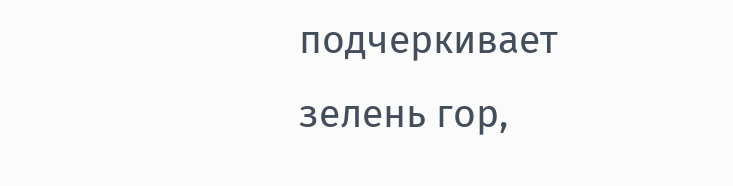подчеркивает зелень гор,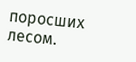поросших лесом.